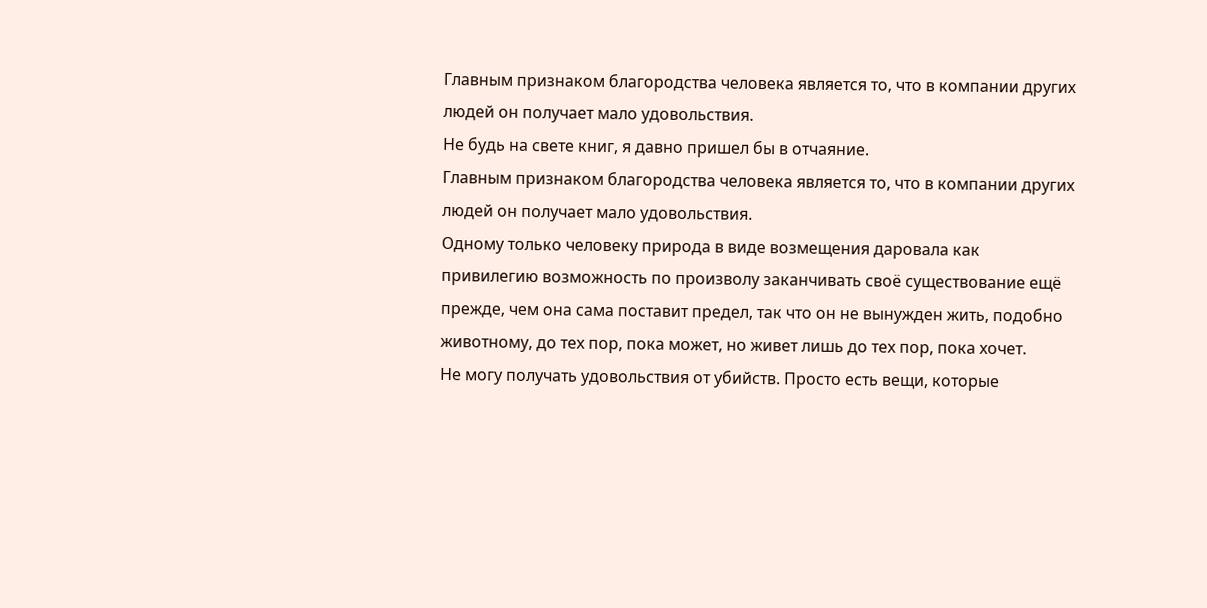Главным признаком благородства человека является то, что в компании других людей он получает мало удовольствия.
Не будь на свете книг, я давно пришел бы в отчаяние.
Главным признаком благородства человека является то, что в компании других людей он получает мало удовольствия.
Одному только человеку природа в виде возмещения даровала как привилегию возможность по произволу заканчивать своё существование ещё прежде, чем она сама поставит предел, так что он не вынужден жить, подобно животному, до тех пор, пока может, но живет лишь до тех пор, пока хочет.
Не могу получать удовольствия от убийств. Просто есть вещи, которые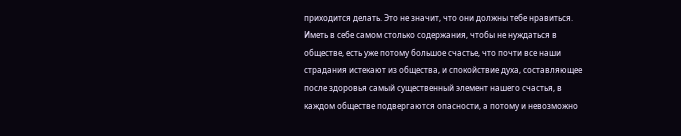приходится делать. Это не значит, что они должны тебе нравиться.
Иметь в себе самом столько содержания, чтобы не нуждаться в обществе, есть уже потому большое счастье, что почти все наши страдания истекают из общества, и спокойствие духа, составляющее после здоровья самый существенный элемент нашего счастья, в каждом обществе подвергаются опасности, а потому и невозможно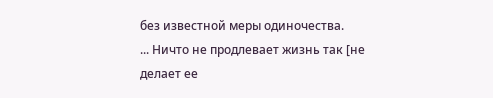без известной меры одиночества.
... Ничто не продлевает жизнь так [не делает ее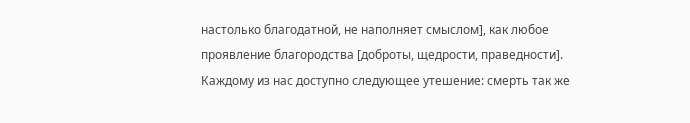настолько благодатной, не наполняет смыслом], как любое проявление благородства [доброты, щедрости, праведности].
Каждому из нас доступно следующее утешение: смерть так же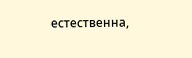естественна,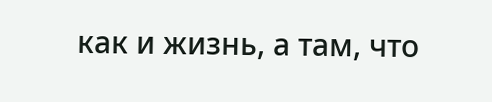как и жизнь, а там, что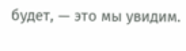будет, — это мы увидим.